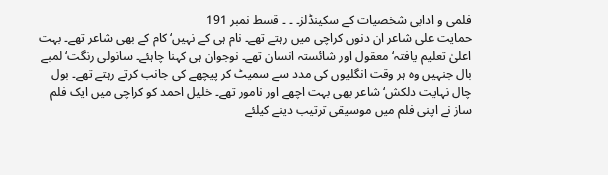فلمی و ادابی شخصیات کے سکینڈلز۔ ۔ ۔ قسط نمبر 191
حمایت علی شاعر ان دنوں کراچی میں رہتے تھے۔ نام ہی کے نہیں‘ کام کے بھی شاعر تھے۔ بہت اعلیٰ تعلیم یافتہ‘ معقول اور شائستہ انسان تھے۔ نوجوان ہی کہنا چاہئے۔ سانولی رنگت‘ لمبے بال جنہیں وہ ہر وقت انگلیوں کی مدد سے سمیٹ کر پیچھے کی جانب کرتے رہتے تھے۔ بول چال نہایت دلکش‘ شاعر بھی بہت اچھے اور نامور تھے۔ خلیل احمد کو کراچی میں ایک فلم ساز نے اپنی فلم میں موسیقی ترتیب دینے کیلئے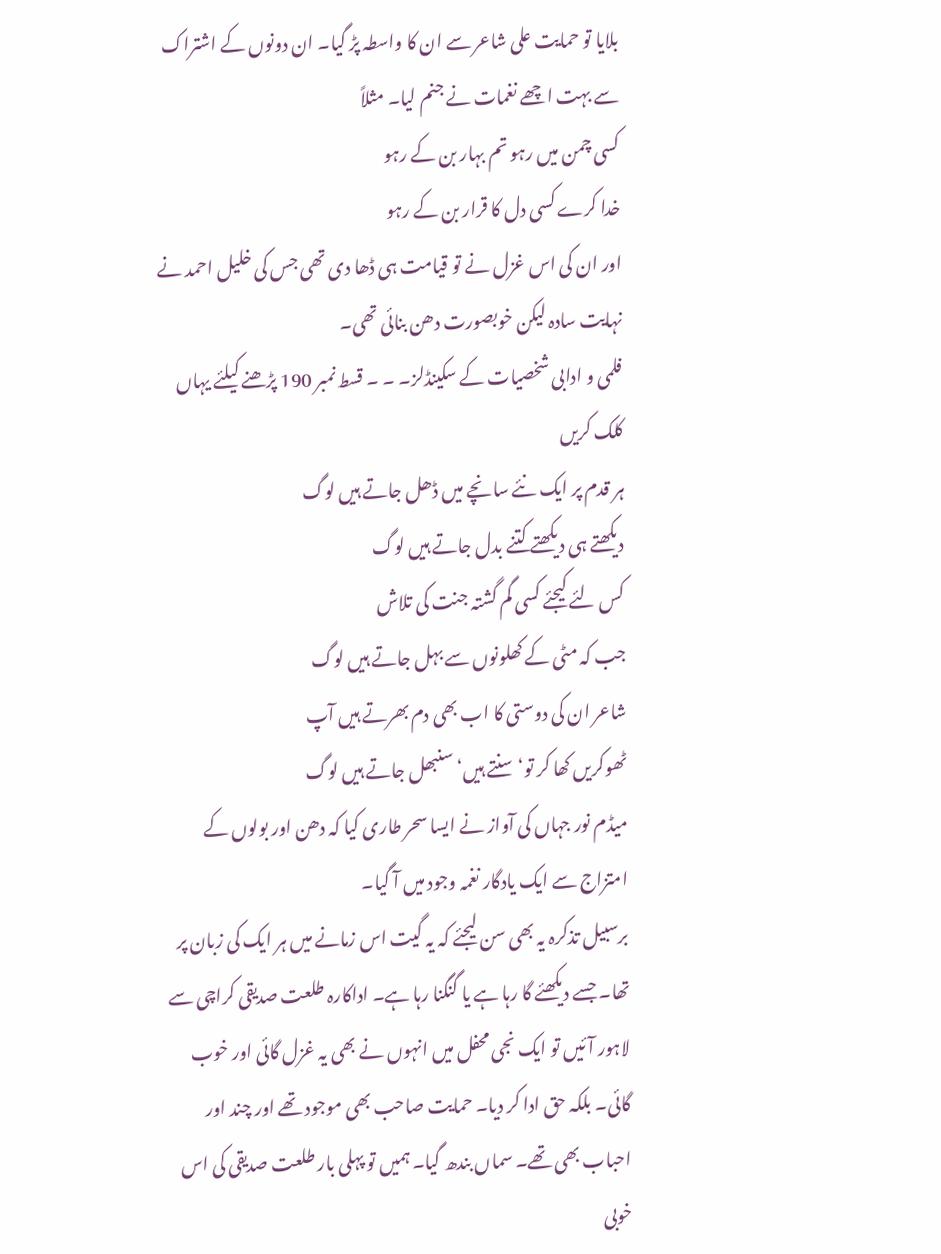بلایا تو حمایت علی شاعر سے ان کا واسطہ پڑ گیا۔ ان دونوں کے اشتراک سے بہت اچھے نغمات نے جنم لیا۔ مثلاً
کسی چمن میں رہو تم بہار بن کے رہو
خدا کرے کسی دل کا قرار بن کے رہو
اور ان کی اس غزل نے تو قیامت ہی ڈھا دی تھی جس کی خلیل احمد نے نہایت سادہ لیکن خوبصورت دھن بنائی تھی۔
فلمی و ادابی شخصیات کے سکینڈلز۔ ۔ ۔ قسط نمبر 190 پڑھنے کیلئے یہاں کلک کریں
ہر قدم پر ایک نئے سانچے میں ڈھل جاتے ہیں لوگ
دیکھتے ہی دیکھتے کتنے بدل جاتے ہیں لوگ
کس لئے کیجئے کسی گم گشتہ جنت کی تلاش
جب کہ مٹی کے کھلونوں سے بہل جاتے ہیں لوگ
شاعر ان کی دوستی کا اب بھی دم بھرتے ہیں آپ
ٹھوکریں کھا کر تو‘ سنتے ہیں‘ سنبھل جاتے ہیں لوگ
میڈم نور جہاں کی آواز نے ایسا سحر طاری کیا کہ دھن اور بولوں کے امتزاج سے ایک یادگار نغمہ وجود میں آ گیا۔
برسبیل تذکرہ یہ بھی سن لیجئے کہ یہ گیت اس زمانے میں ہر ایک کی زبان پر تھا۔ جسے دیکھئے گا رہا ہے یا گنگنا رہا ہے۔ اداکارہ طلعت صدیقی کراچی سے لاہور آئیں تو ایک نجی محفل میں انہوں نے بھی یہ غزل گائی اور خوب گائی۔ بلکہ حق ادا کر دیا۔ حمایت صاحب بھی موجود تھے اور چند اور احباب بھی تھے۔ سماں بندھ گیا۔ ہمیں تو پہلی بار طلعت صدیقی کی اس خوبی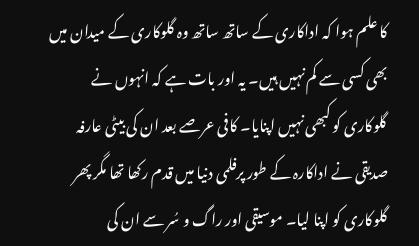کا علم ہوا کہ اداکاری کے ساتھ ساتھ وہ گلوکاری کے میدان میں بھی کسی سے کم نہیں ہیں۔ یہ اور بات ہے کہ انہوں نے گلوکاری کو کبھی نہیں اپنایا۔ کافی عرصے بعد ان کی بیٹی عارفہ صدیقی نے اداکارہ کے طور پرفلمی دنیا میں قدم رکھا تھا مگر پھر گلوکاری کو اپنا لیا۔ موسیقی اور راگ و سُر سے ان کی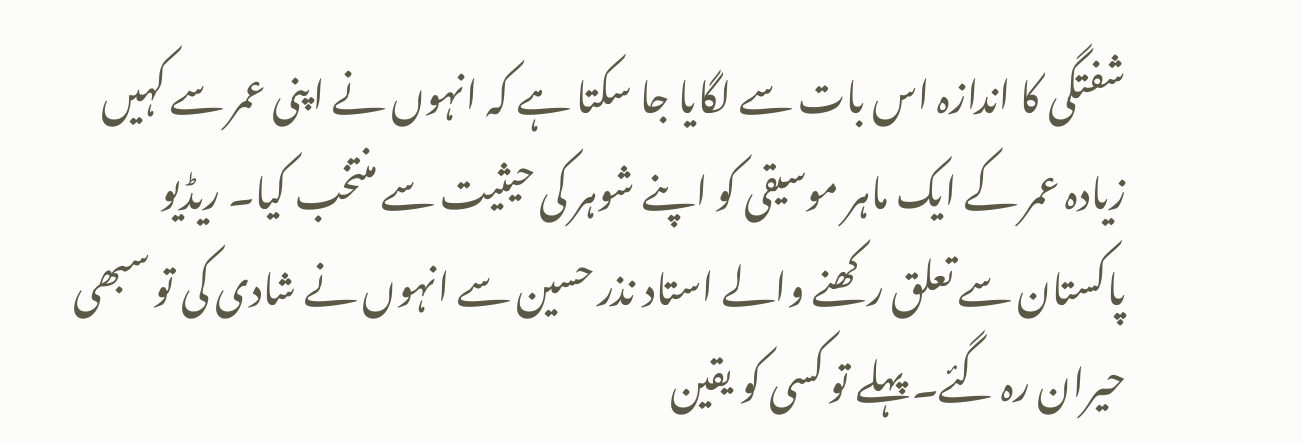شفتگی کا اندازہ اس بات سے لگایا جا سکتا ہے کہ انہوں نے اپنی عمر سے کہیں زیادہ عمر کے ایک ماہر موسیقی کو اپنے شوہر کی حیثیت سے منتخب کیا۔ ریڈیو پاکستان سے تعلق رکھنے والے استاد نذر حسین سے انہوں نے شادی کی تو سبھی حیران رہ گئے۔ پہلے تو کسی کو یقین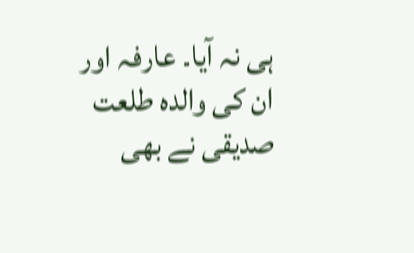ہی نہ آیا۔ عارفہ اور ان کی والدہ طلعت صدیقی نے بھی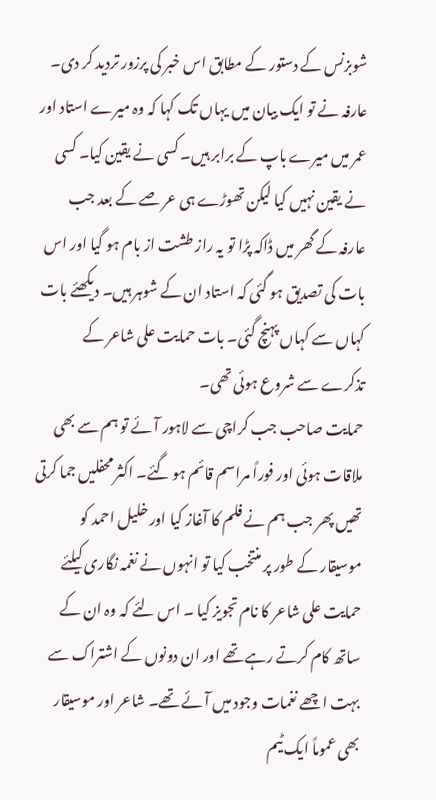شوبزنس کے دستور کے مطابق اس خبر کی پرزور تردید کر دی۔ عارفہ نے تو ایک بیان میں یہاں تک کہا کہ وہ میرے استاد اور عمر میں میرے باپ کے برابر ہیں۔ کسی نے یقین کیا۔ کسی نے یقین نہیں کیا لیکن تھوڑے ہی عر صے کے بعد جب عارفہ کے گھر میں ڈاکہ پڑا تو یہ راز طشت از بام ہو گیا اور اس بات کی تصدیق ہو گئی کہ استاد ان کے شوہر ہیں۔ دیکھئے بات کہاں سے کہاں پہنچ گئی۔ بات حمایت علی شاعر کے تذکرے سے شروع ہوئی تھی۔
حمایت صاحب جب کراچی سے لاہور آئے تو ہم سے بھی ملاقات ہوئی اور فوراً مراسم قائم ہو گئے۔ اکثر محفلیں جما کرتی تھیں پھر جب ہم نے فلم کا آغاز کیا اور خلیل احمد کو موسیقار کے طور پر منتخب کیا تو انہوں نے نغمہ نگاری کیلئے حمایت علی شاعر کا نام تجویز کیا ۔ اس لئے کہ وہ ان کے ساتھ کام کرتے رہے تھے اور ان دونوں کے اشتراک سے بہت اچھے نغمات وجود میں آئے تھے۔ شاعر اور موسیقار بھی عموماً ایک ٹیم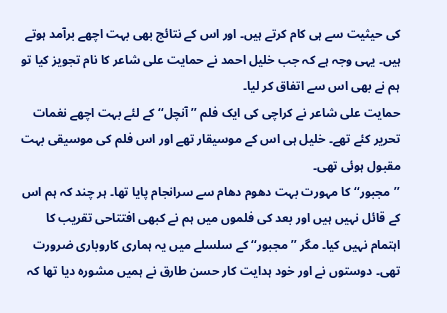کی حیثیت سے ہی کام کرتے ہیں۔ اور اس کے نتائج بھی بہت اچھے برآمد ہوتے ہیں۔ یہی وجہ ہے کہ جب خلیل احمد نے حمایت علی شاعر کا نام تجویز کیا تو ہم نے بھی اس سے اتفاق کر لیا۔
حمایت علی شاعر نے کراچی کی ایک فلم ’’آنچل‘‘ کے لئے بہت اچھے نغمات تحریر کئے تھے۔ خلیل ہی اس کے موسیقار تھے اور اس فلم کی موسیقی بہت مقبول ہوئی تھی۔
’’مجبور‘‘ کا مہورت بہت دھوم دھام سے سرانجام پایا تھا۔ ہر چند کہ ہم اس کے قائل نہیں ہیں اور بعد کی فلموں میں ہم نے کبھی افتتاحی تقریب کا اہتمام نہیں کیا۔ مگر ’’ مجبور‘‘ کے سلسلے میں یہ ہماری کاروباری ضرورت تھی۔ دوستوں نے اور خود ہدایت کار حسن طارق نے ہمیں مشورہ دیا تھا کہ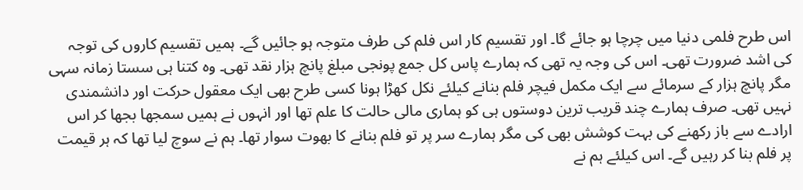اس طرح فلمی دنیا میں چرچا ہو جائے گا۔ اور تقسیم کار اس فلم کی طرف متوجہ ہو جائیں گے۔ ہمیں تقسیم کاروں کی توجہ کی اشد ضرورت تھی۔ اس کی وجہ یہ تھی کہ ہمارے پاس کل جمع پونجی مبلغ پانچ ہزار نقد تھی۔ وہ کتنا ہی سستا زمانہ سہی مگر پانچ ہزار کے سرمائے سے ایک مکمل فیچر فلم بنانے کیلئے نکل کھڑا ہونا کسی طرح بھی ایک معقول حرکت اور دانشمندی نہیں تھی۔ صرف ہمارے چند قریب ترین دوستوں ہی کو ہماری مالی حالت کا علم تھا اور انہوں نے ہمیں سمجھا بجھا کر اس ارادے سے باز رکھنے کی بہت کوشش بھی کی مگر ہمارے سر پر تو فلم بنانے کا بھوت سوار تھا۔ ہم نے سوچ لیا تھا کہ ہر قیمت پر فلم بنا کر رہیں گے۔ اس کیلئے ہم نے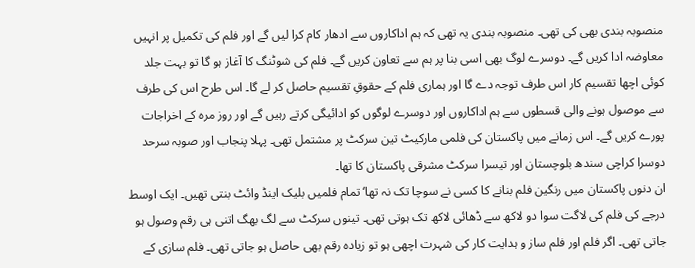منصوبہ بندی بھی کی تھی۔ منصوبہ بندی یہ تھی کہ ہم اداکاروں سے ادھار کام کرا لیں گے اور فلم کی تکمیل پر انہیں معاوضہ ادا کریں گے۔ دوسرے لوگ بھی اسی بنا پر ہم سے تعاون کریں گے۔ فلم کی شوٹنگ کا آغاز ہو گا تو بہت جلد کوئی اچھا تقسیم کار اس طرف توجہ دے گا اور ہماری فلم کے حقوقِ تقسیم حاصل کر لے گا۔ اس طرح اس کی طرف سے موصول ہونے والی قسطوں سے ہم اداکاروں اور دوسرے لوگوں کو ادائیگی کرتے رہیں گے اور روز مرہ کے اخراجات پورے کریں گے۔ اس زمانے میں پاکستان کی فلمی مارکیٹ تین سرکٹ پر مشتمل تھی۔ پہلا پنجاب اور صوبہ سرحد دوسرا کراچی سندھ بلوچستان اور تیسرا سرکٹ مشرقی پاکستان کا تھا۔
ان دنوں پاکستان میں رنگین فلم بنانے کا کسی نے سوچا تک نہ تھا‘ تمام فلمیں بلیک اینڈ وائٹ بنتی تھیں۔ ایک اوسط درجے کی فلم کی لاگت سوا دو لاکھ سے ڈھائی لاکھ تک ہوتی تھی۔ تینوں سرکٹ سے لگ بھگ اتنی ہی رقم وصول ہو جاتی تھی۔ اگر فلم اور فلم ساز و ہدایت کار کی شہرت اچھی ہو تو زیادہ رقم بھی حاصل ہو جاتی تھی۔ فلم سازی کے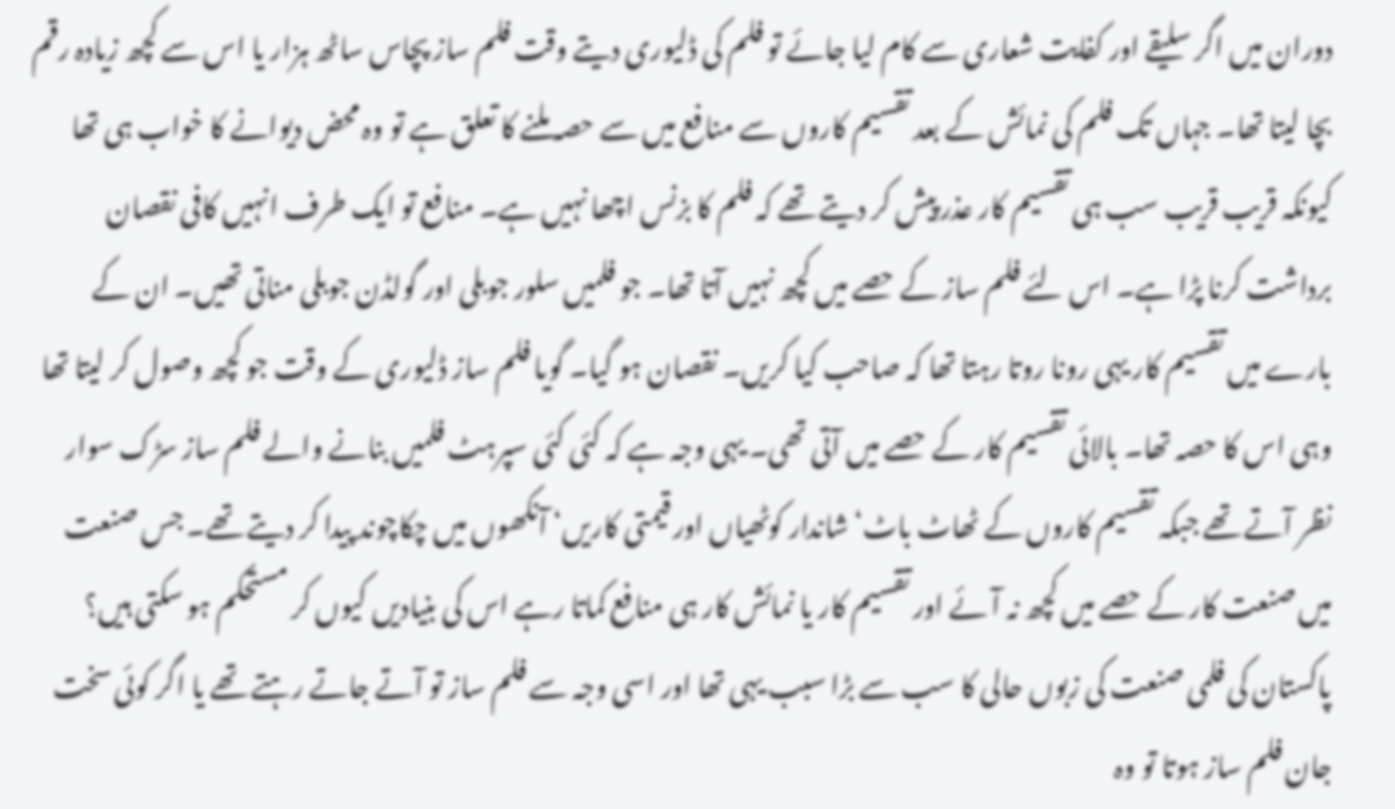دوران میں اگر سلیقے اور کفایت شعاری سے کام لیا جائے تو فلم کی ڈلیوری دیتے وقت فلم ساز پچاس ساٹھ ہزار یا اس سے کچھ زیادہ رقم بچا لیتا تھا۔ جہاں تک فلم کی نمائش کے بعد تقسیم کاروں سے منافع میں سے حصہ ملنے کا تعلق ہے تو وہ محض دیوانے کا خواب ہی تھا کیونکہ قریب قریب سب ہی تقسیم کار عذر پیش کر دیتے تھے کہ فلم کا بزنس اچھا نہیں ہے۔ منافع تو ایک طرف انہیں کافی نقصان برداشت کرنا پڑا ہے۔ اس لئے فلم ساز کے حصے میں کچھ نہیں آتا تھا۔ جو فلمیں سلور جوبلی اور گولڈن جوبلی مناتی تھیں۔ ان کے بارے میں تقسیم کار یہی رونا روتا رہتا تھا کہ صاحب کیا کریں۔ نقصان ہو گیا۔ گویا فلم ساز ڈلیوری کے وقت جو کچھ وصول کر لیتا تھا وہی اس کا حصہ تھا۔ بالائی تقسیم کار کے حصے میں آتی تھی۔ یہی وجہ ہے کہ کئی کئی سپرہٹ فلمیں بنانے والے فلم ساز سڑک سوار نظر آتے تھے جبکہ تقسیم کاروں کے ٹھاٹ باٹ‘ شاندار کوٹھیاں اور قیمتی کاریں‘ آنکھوں میں چکاچوند پیدا کر دیتے تھے۔ جس صنعت میں صنعت کار کے حصے میں کچھ نہ آئے اور تقسیم کار یا نمائش کار ہی منافع کماتا رہے اس کی بنیادیں کیوں کر مستحکم ہو سکتی ہیں؟ پاکستان کی فلمی صنعت کی زبوں حالی کا سب سے بڑا سبب یہی تھا اور اسی وجہ سے فلم ساز تو آتے جاتے رہتے تھے یا اگر کوئی سخت جان فلم ساز ہوتا تو وہ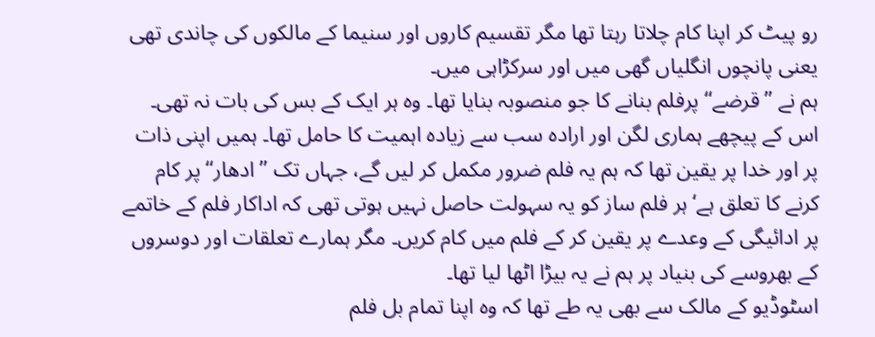رو پیٹ کر اپنا کام چلاتا رہتا تھا مگر تقسیم کاروں اور سنیما کے مالکوں کی چاندی تھی یعنی پانچوں انگلیاں گھی میں اور سرکڑاہی میں۔
ہم نے ’’قرضے‘‘ پرفلم بنانے کا جو منصوبہ بنایا تھا۔ وہ ہر ایک کے بس کی بات نہ تھی۔ اس کے پیچھے ہماری لگن اور ارادہ سب سے زیادہ اہمیت کا حامل تھا۔ ہمیں اپنی ذات پر اور خدا پر یقین تھا کہ ہم یہ فلم ضرور مکمل کر لیں گے، جہاں تک ’’ادھار‘‘ پر کام کرنے کا تعلق ہے‘ ہر فلم ساز کو یہ سہولت حاصل نہیں ہوتی تھی کہ اداکار فلم کے خاتمے پر ادائیگی کے وعدے پر یقین کر کے فلم میں کام کریں۔ مگر ہمارے تعلقات اور دوسروں کے بھروسے کی بنیاد پر ہم نے یہ بیڑا اٹھا لیا تھا۔
اسٹوڈیو کے مالک سے بھی یہ طے تھا کہ وہ اپنا تمام بل فلم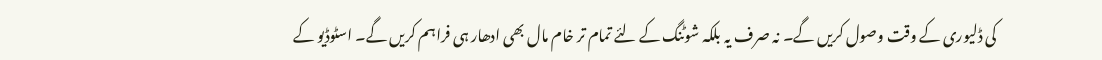کی ڈلیوری کے وقت وصول کریں گے۔ نہ صرف یہ بلکہ شوٹنگ کے لئے تمام تر خام مال بھی ادھار ہی فراہم کریں گے۔ اسٹوڈیو کے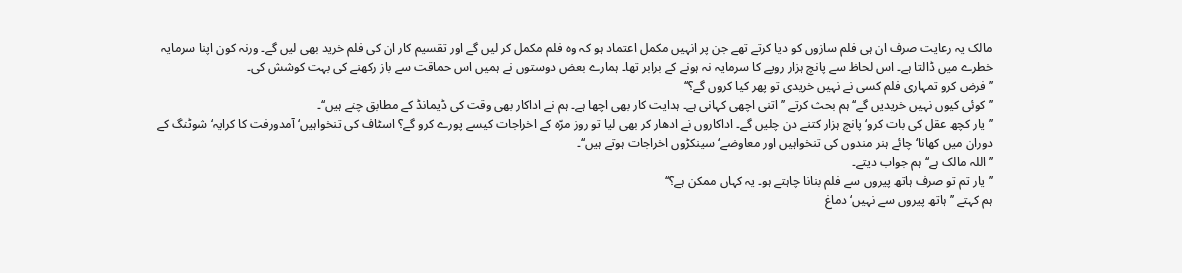مالک یہ رعایت صرف ان ہی فلم سازوں کو دیا کرتے تھے جن پر انہیں مکمل اعتماد ہو کہ وہ فلم مکمل کر لیں گے اور تقسیم کار ان کی فلم خرید بھی لیں گے۔ ورنہ کون اپنا سرمایہ خطرے میں ڈالتا ہے۔ اس لحاظ سے پانچ ہزار روپے کا سرمایہ نہ ہونے کے برابر تھا۔ ہمارے بعض دوستوں نے ہمیں اس حماقت سے باز رکھنے کی بہت کوشش کی۔
’’فرض کرو تمہاری فلم کسی نے نہیں خریدی تو پھر کیا کروں گے؟‘‘
’’ کوئی کیوں نہیں خریدیں گے‘‘ ہم بحث کرتے ’’اتنی اچھی کہانی ہے۔ ہدایت کار بھی اچھا ہے۔ ہم نے اداکار بھی وقت کی ڈیمانڈ کے مطابق چنے ہیں‘‘۔
’’یار کچھ عقل کی بات کرو‘ پانچ ہزار کتنے دن چلیں گے۔ اداکاروں نے ادھار کر بھی لیا تو روز مرّہ کے اخراجات کیسے پورے کرو گے؟ اسٹاف کی تنخواہیں‘ آمدورفت کا کرایہ‘ شوٹنگ کے دوران میں کھانا‘ چائے ہنر مندوں کی تنخواہیں اور معاوضے‘ سینکڑوں اخراجات ہوتے ہیں‘‘۔
’’اللہ مالک ہے‘‘ ہم جواب دیتے۔
’’یار تم تو صرف ہاتھ پیروں سے فلم بنانا چاہتے ہو۔ یہ کہاں ممکن ہے؟‘‘
ہم کہتے ’’ہاتھ پیروں سے نہیں‘ دماغ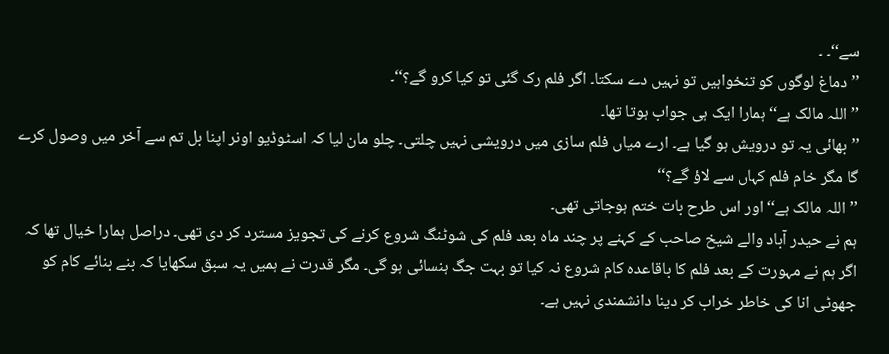سے‘‘۔ ۔
’’دماغ لوگوں کو تنخواہیں تو نہیں دے سکتا۔ اگر فلم رک گئی تو کیا کرو گے؟‘‘۔
’’اللہ مالک ہے‘‘ ہمارا ایک ہی جواب ہوتا تھا۔
’’بھائی یہ تو درویش ہو گیا ہے۔ ارے میاں فلم سازی میں درویشی نہیں چلتی۔ چلو مان لیا کہ اسٹوڈیو اونر اپنا بل تم سے آخر میں وصول کرے گا مگر خام فلم کہاں سے لاؤ گے؟‘‘
’’اللہ مالک ہے‘‘ اور اس طرح بات ختم ہوجاتی تھی۔
ہم نے حیدر آباد والے شیخ صاحب کے کہنے پر چند ماہ بعد فلم کی شوٹنگ شروع کرنے کی تجویز مسترد کر دی تھی۔ دراصل ہمارا خیال تھا کہ اگر ہم نے مہورت کے بعد فلم کا باقاعدہ کام شروع نہ کیا تو بہت جگ ہنسائی ہو گی۔ مگر قدرت نے ہمیں یہ سبق سکھایا کہ بنے بنائے کام کو جھوٹی انا کی خاطر خراب کر دینا دانشمندی نہیں ہے۔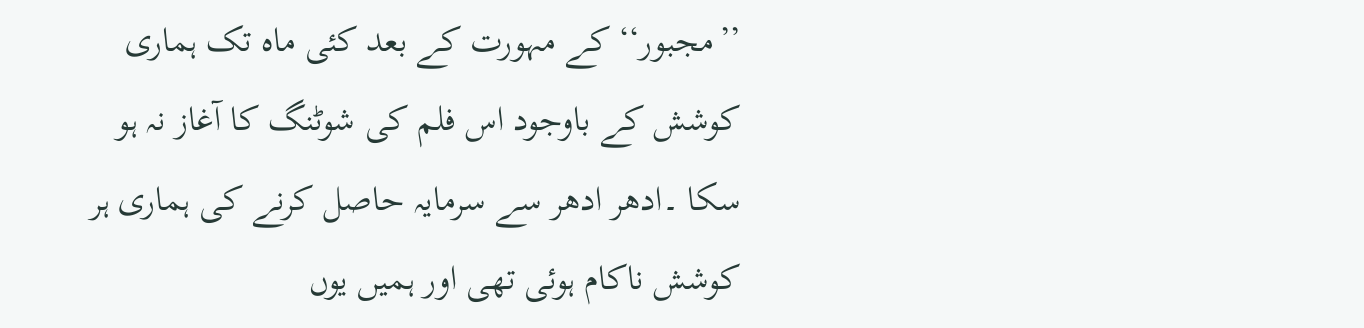’’مجبور‘‘ کے مہورت کے بعد کئی ماہ تک ہماری کوشش کے باوجود اس فلم کی شوٹنگ کا آغاز نہ ہو سکا ۔ادھر ادھر سے سرمایہ حاصل کرنے کی ہماری ہر کوشش ناکام ہوئی تھی اور ہمیں یوں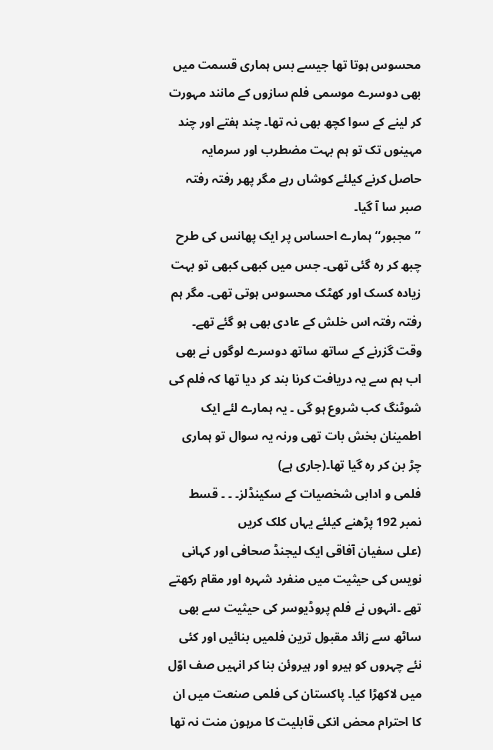محسوس ہوتا تھا جیسے بس ہماری قسمت میں بھی دوسرے موسمی فلم سازوں کے مانند مہورت کر لینے کے سوا کچھ بھی نہ تھا۔ چند ہفتے اور چند مہینوں تک تو ہم بہت مضطرب اور سرمایہ حاصل کرنے کیلئے کوشاں رہے مگر پھر رفتہ رفتہ صبر سا آ گیا۔
’’مجبور‘‘ ہمارے احساس پر ایک پھانس کی طرح چبھ کر رہ گئی تھی۔ جس میں کبھی کبھی تو بہت زیادہ کسک اور کھٹک محسوس ہوتی تھی۔ مگر ہم رفتہ رفتہ اس خلش کے عادی بھی ہو گئے تھے۔ وقت گزرنے کے ساتھ ساتھ دوسرے لوگوں نے بھی اب ہم سے یہ دریافت کرنا بند کر دیا تھا کہ فلم کی شوٹنگ کب شروع ہو گی ۔ یہ ہمارے لئے ایک اطمینان بخش بات تھی ورنہ یہ سوال تو ہماری چڑ بن کر رہ گیا تھا۔(جاری ہے)
فلمی و ادابی شخصیات کے سکینڈلز۔ ۔ ۔ قسط نمبر 192 پڑھنے کیلئے یہاں کلک کریں
(علی سفیان آفاقی ایک لیجنڈ صحافی اور کہانی نویس کی حیثیت میں منفرد شہرہ اور مقام رکھتے تھے ۔انہوں نے فلم پروڈیوسر کی حیثیت سے بھی ساٹھ سے زائد مقبول ترین فلمیں بنائیں اور کئی نئے چہروں کو ہیرو اور ہیروئن بنا کر انہیں صف اوّل میں لاکھڑا کیا۔ پاکستان کی فلمی صنعت میں ان کا احترام محض انکی قابلیت کا مرہون منت نہ تھا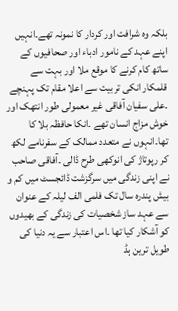بلکہ وہ شرافت اور کردار کا نمونہ تھے۔انہیں اپنے عہد کے نامور ادباء اور صحافیوں کے ساتھ کام کرنے کا موقع ملا اور بہت سے قلمکار انکی تربیت سے اعلا مقام تک پہنچے ۔علی سفیان آفاقی غیر معمولی طور انتھک اور خوش مزاج انسان تھے ۔انکا حافظہ بلا کا تھا۔انہوں نے متعدد ممالک کے سفرنامے لکھ کر رپوتاژ کی انوکھی طرح ڈالی ۔آفاقی صاحب نے اپنی زندگی میں سرگزشت ڈائجسٹ میں کم و بیش پندرہ سال تک فلمی الف لیلہ کے عنوان سے عہد ساز شخصیات کی زندگی کے بھیدوں کو آشکار کیا تھا ۔اس اعتبار سے یہ دنیا کی طویل ترین ہڈ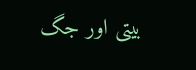بیتی اور جگ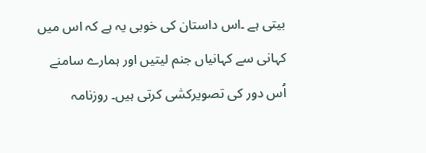بیتی ہے ۔اس داستان کی خوبی یہ ہے کہ اس میں کہانی سے کہانیاں جنم لیتیں اور ہمارے سامنے اُس دور کی تصویرکشی کرتی ہیں۔ روزنامہ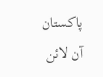پاکستان آن لائن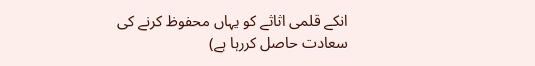انکے قلمی اثاثے کو یہاں محفوظ کرنے کی سعادت حاصل کررہا ہے)